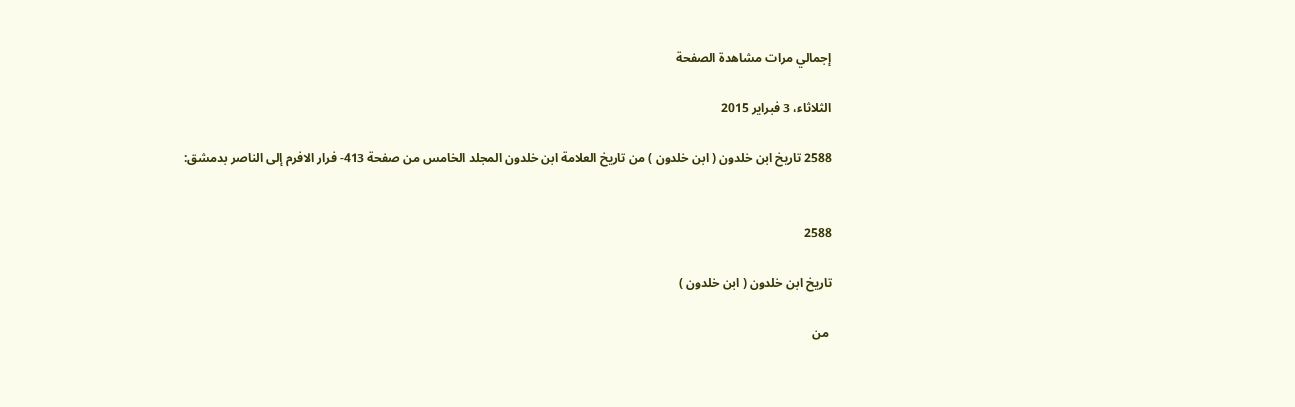إجمالي مرات مشاهدة الصفحة

الثلاثاء، 3 فبراير 2015

2588 تاريخ ابن خلدون ( ابن خلدون ) من تاريخ العلامة ابن خلدون المجلد الخامس من صفحة 413- فرار الافرم إلى الناصر بدمشق:


2588

تاريخ ابن خلدون ( ابن خلدون )

 من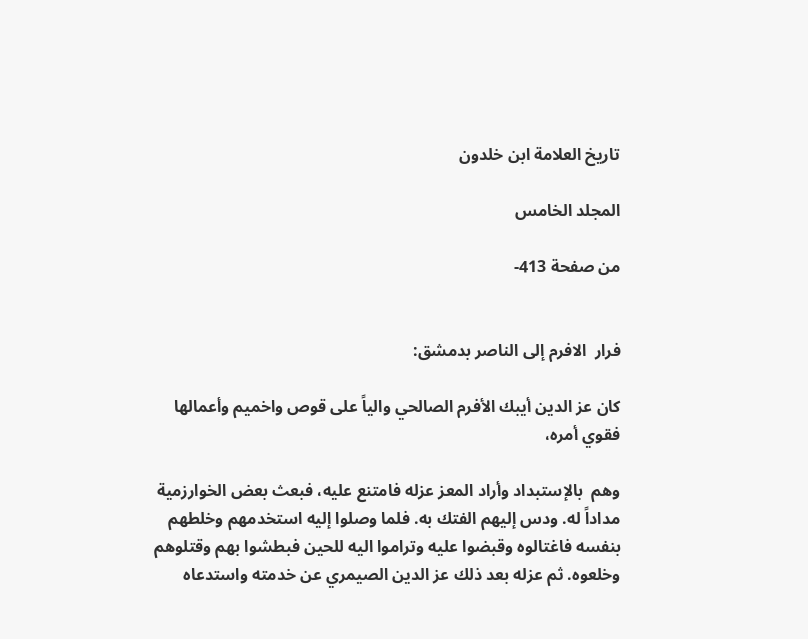تاريخ العلامة ابن خلدون

المجلد الخامس

من صفحة 413-


فرار  الافرم إلى الناصر بدمشق:

كان عز الدين أيبك الأفرم الصالحي والياً على قوص واخميم وأعمالها فقوي أمره،

وهم  بالإستبداد وأراد المعز عزله فامتنع عليه، فبعث بعض الخوارزمية مداداً له. ودس إليهم الفتك به. فلما وصلوا إليه استخدمهم وخلطهم بنفسه فاغتالوه وقبضوا عليه وتراموا اليه للحين فبطشوا بهم وقتلوهم وخلعوه. ثم عزله بعد ذلك عز الدين الصيمري عن خدمته واستدعاه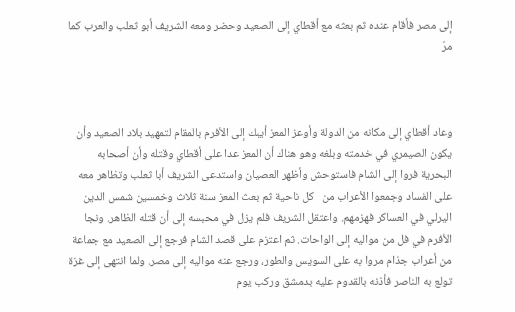إلى مصر فأقام عنده ثم بعثه مع أقطاي إلى الصعيد وحضر ومعه الشريف أبو ثعلب والعرب كما مرّ



وعاد أقطاي إلى مكانه من الدولة وأوعز المعز أيبك إلى الأفرم بالمقام لتمهيد بلاد الصعيد وأن يكون الصيمري في خدمته وبلغه وهو هناك أن المعز عدا على أقطاي وقتله وأن أصحابه البحرية فروا إلى الشام فاستوحش وأظهر العصيان واستدعى الشريف أبا ثعلب وتظاهر معه على الفساد وجمعوا الأعراب من   كل ناحية ثم بعث المعز سنة ثلاث وخمسين شمس الدين اليرلي في العساكر فهزمهم. واعتقل الشريف فلم يزل في محبسه إلى أن قتله الظاهر. ونجا الأفرم في فل من مواليه إلى الواحات. ثم اعتزم على قصد الشام فرجع إلى الصعيد مع جماعة من أعراب جذام مروا به على السويس والطور، ورجع عنه مواليه إلى مصر. ولما انتهى إلى غزة تولع به الناصر فأذنه بالقدوم عليه بدمشق وركب يوم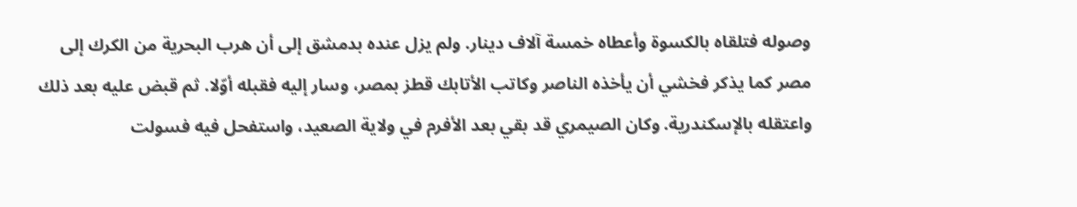وصوله فتلقاه بالكسوة وأعطاه خمسة آلاف دينار. ولم يزل عنده بدمشق إلى أن هرب البحرية من الكرك إلى مصر كما يذكر فخشي أن يأخذه الناصر وكاتب الأتابك قطز بمصر، وسار إليه فقبله أوّلا. ثم قبض عليه بعد ذلك واعتقله بالإسكندرية. وكان الصيمري قد بقي بعد الأفرم في ولاية الصعيد، واستفحل فيه فسولت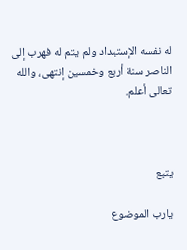له نفسه الإستبداد ولم يتم له فهرب إلى الناصر سنة أربع وخمسين إنتهى، والله تعالى أعلم.



يتبع

يارب الموضوع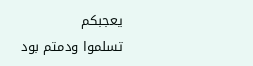يعجبكم
تسلموا ودمتم بود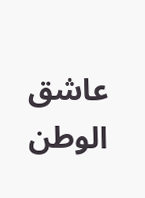عاشق الوطن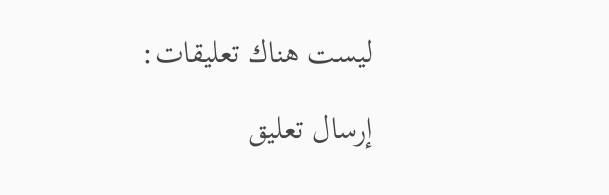ليست هناك تعليقات:

إرسال تعليق